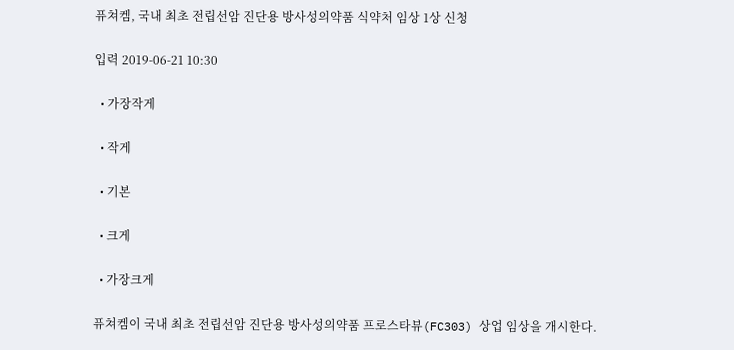퓨쳐켐, 국내 최초 전립선암 진단용 방사성의약품 식약처 임상 1상 신청

입력 2019-06-21 10:30

  • 가장작게

  • 작게

  • 기본

  • 크게

  • 가장크게

퓨쳐켐이 국내 최초 전립선암 진단용 방사성의약품 프로스타뷰(FC303) 상업 임상을 개시한다.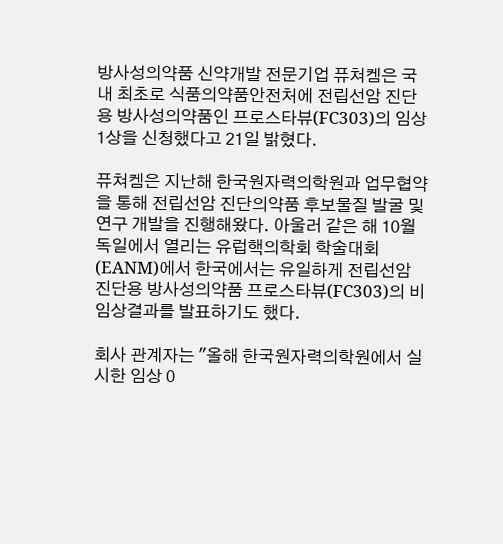방사성의약품 신약개발 전문기업 퓨쳐켐은 국내 최초로 식품의약품안전처에 전립선암 진단용 방사성의약품인 프로스타뷰(FC303)의 임상 1상을 신청했다고 21일 밝혔다.

퓨쳐켐은 지난해 한국원자력의학원과 업무협약을 통해 전립선암 진단의약품 후보물질 발굴 및 연구 개발을 진행해왔다. 아울러 같은 해 10월 독일에서 열리는 유럽핵의학회 학술대회(EANM)에서 한국에서는 유일하게 전립선암 진단용 방사성의약품 프로스타뷰(FC303)의 비임상결과를 발표하기도 했다.

회사 관계자는 "올해 한국원자력의학원에서 실시한 임상 0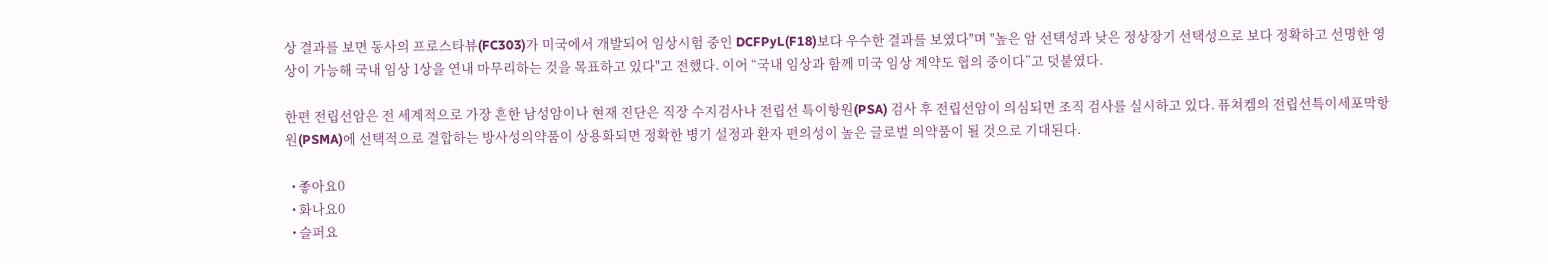상 결과를 보면 동사의 프로스타뷰(FC303)가 미국에서 개발되어 임상시험 중인 DCFPyL(F18)보다 우수한 결과를 보였다"며 "높은 암 선택성과 낮은 정상장기 선택성으로 보다 정확하고 선명한 영상이 가능해 국내 임상 1상을 연내 마무리하는 것을 목표하고 있다"고 전했다. 이어 “국내 임상과 함께 미국 임상 계약도 협의 중이다”고 덧붙였다.

한편 전립선암은 전 세계적으로 가장 흔한 남성암이나 현재 진단은 직장 수지검사나 전립선 특이항원(PSA) 검사 후 전립선암이 의심되면 조직 검사를 실시하고 있다. 퓨쳐켐의 전립선특이세포막항원(PSMA)에 선택적으로 결합하는 방사성의약품이 상용화되면 정확한 병기 설정과 환자 편의성이 높은 글로벌 의약품이 될 것으로 기대된다.

  • 좋아요0
  • 화나요0
  • 슬퍼요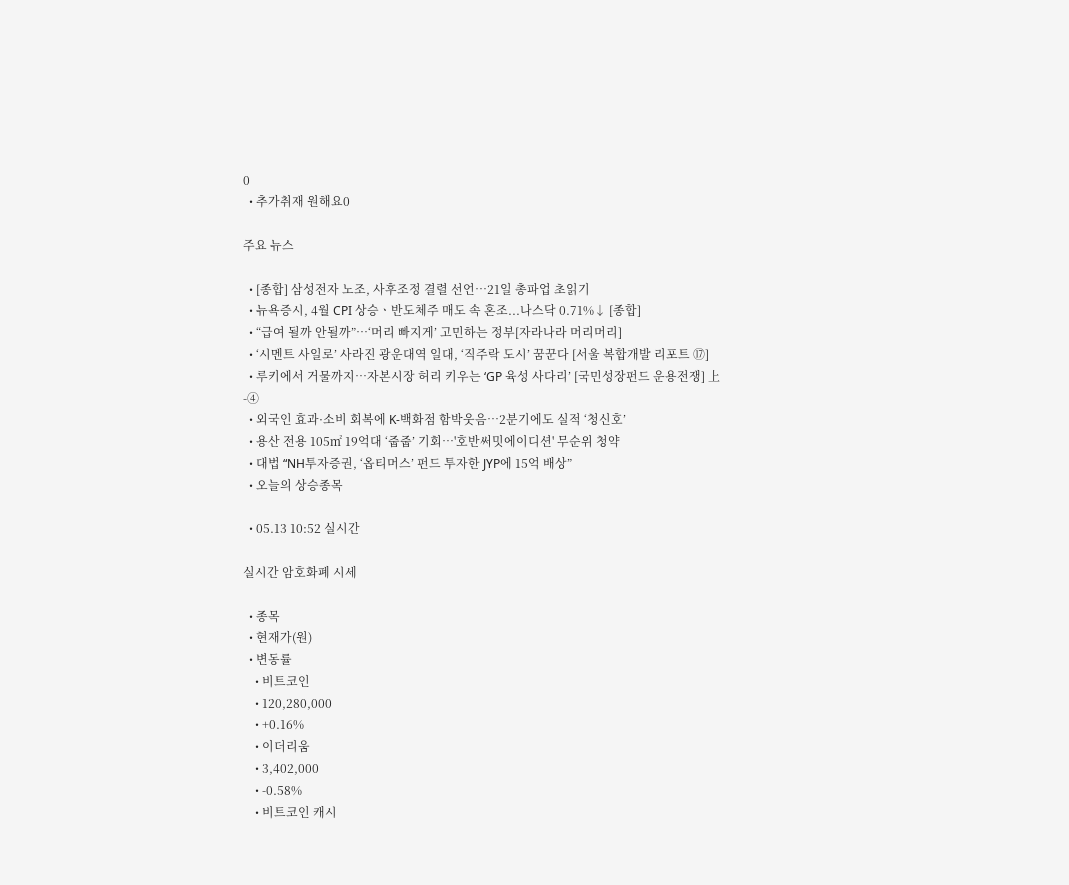0
  • 추가취재 원해요0

주요 뉴스

  • [종합] 삼성전자 노조, 사후조정 결렬 선언…21일 총파업 초읽기
  • 뉴욕증시, 4월 CPI 상승ㆍ반도체주 매도 속 혼조...나스닥 0.71%↓ [종합]
  • “급여 될까 안될까”…‘머리 빠지게’ 고민하는 정부[자라나라 머리머리]
  • ‘시멘트 사일로’ 사라진 광운대역 일대, ‘직주락 도시’ 꿈꾼다 [서울 복합개발 리포트 ⑰]
  • 루키에서 거물까지…자본시장 허리 키우는 ‘GP 육성 사다리’ [국민성장펀드 운용전쟁] 上-④
  • 외국인 효과·소비 회복에 K-백화점 함박웃음⋯2분기에도 실적 ‘청신호’
  • 용산 전용 105㎡ 19억대 ‘줍줍’ 기회…'호반써밋에이디션' 무순위 청약
  • 대법 “NH투자증권, ‘옵티머스’ 펀드 투자한 JYP에 15억 배상”
  • 오늘의 상승종목

  • 05.13 10:52 실시간

실시간 암호화폐 시세

  • 종목
  • 현재가(원)
  • 변동률
    • 비트코인
    • 120,280,000
    • +0.16%
    • 이더리움
    • 3,402,000
    • -0.58%
    • 비트코인 캐시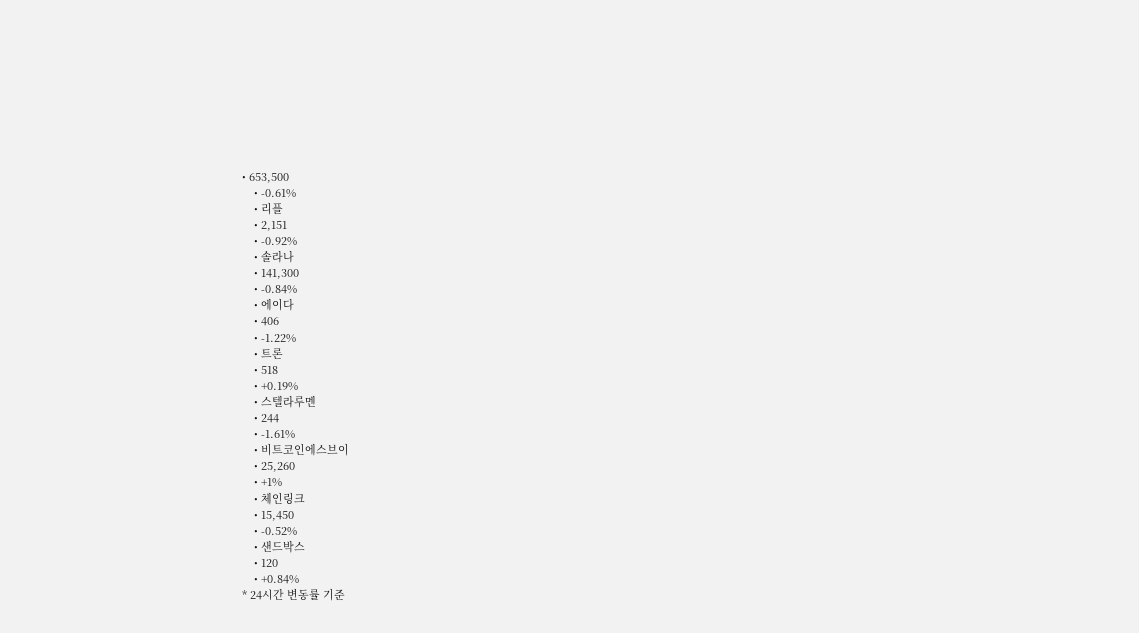• 653,500
    • -0.61%
    • 리플
    • 2,151
    • -0.92%
    • 솔라나
    • 141,300
    • -0.84%
    • 에이다
    • 406
    • -1.22%
    • 트론
    • 518
    • +0.19%
    • 스텔라루멘
    • 244
    • -1.61%
    • 비트코인에스브이
    • 25,260
    • +1%
    • 체인링크
    • 15,450
    • -0.52%
    • 샌드박스
    • 120
    • +0.84%
* 24시간 변동률 기준